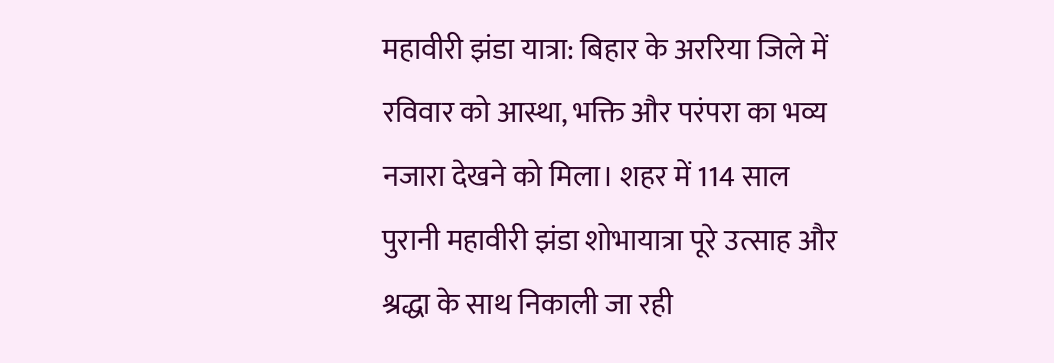महावीरी झंडा यात्रा: बिहार के अररिया जिले में रविवार को आस्था, भक्ति और परंपरा का भव्य नजारा देखने को मिला। शहर में 114 साल पुरानी महावीरी झंडा शोभायात्रा पूरे उत्साह और श्रद्धा के साथ निकाली जा रही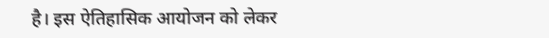है। इस ऐतिहासिक आयोजन को लेकर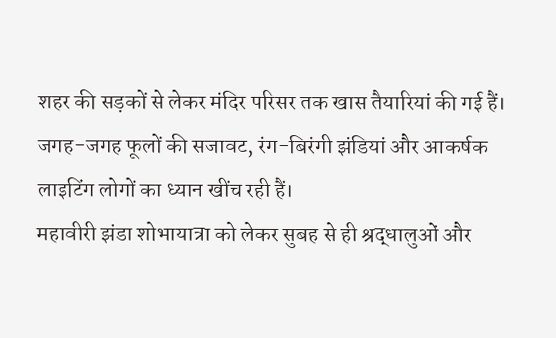शहर की सड़कों से लेकर मंदिर परिसर तक खास तैयारियां की गई हैं। जगह-जगह फूलों की सजावट, रंग-बिरंगी झंडियां और आकर्षक लाइटिंग लोगों का ध्यान खींच रही हैं।
महावीरी झंडा शोभायात्रा को लेकर सुबह से ही श्रद्धालुओं और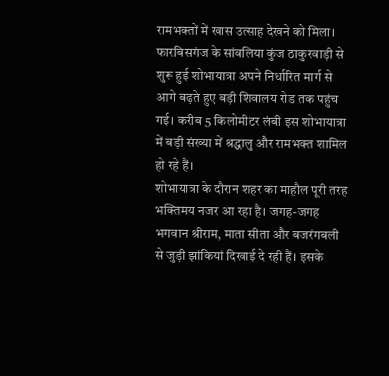रामभक्तों में खास उत्साह देखने को मिला। फारबिसगंज के सांवलिया कुंज ठाकुरवाड़ी से शुरू हुई शोभायात्रा अपने निर्धारित मार्ग से आगे बढ़ते हुए बड़ी शिवालय रोड तक पहुंच गई। करीब 5 किलोमीटर लंबी इस शोभायात्रा में बड़ी संख्या में श्रद्धालु और रामभक्त शामिल हो रहे हैं।
शोभायात्रा के दौरान शहर का माहौल पूरी तरह भक्तिमय नजर आ रहा है। जगह-जगह भगवान श्रीराम, माता सीता और बजरंगबली से जुड़ी झांकियां दिखाई दे रही हैं। इसके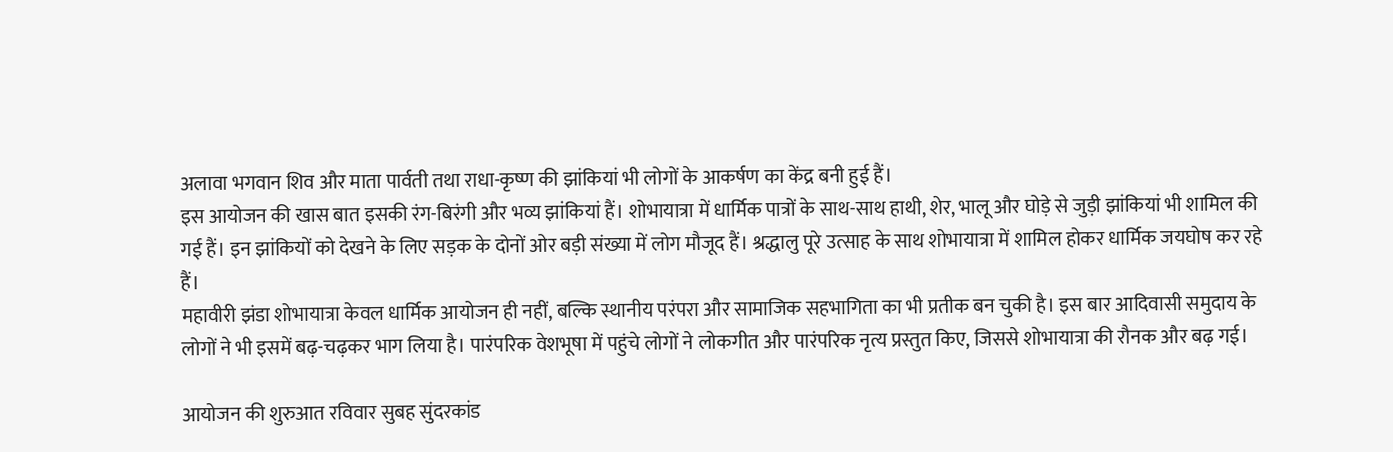अलावा भगवान शिव और माता पार्वती तथा राधा-कृष्ण की झांकियां भी लोगों के आकर्षण का केंद्र बनी हुई हैं।
इस आयोजन की खास बात इसकी रंग-बिरंगी और भव्य झांकियां हैं। शोभायात्रा में धार्मिक पात्रों के साथ-साथ हाथी, शेर, भालू और घोड़े से जुड़ी झांकियां भी शामिल की गई हैं। इन झांकियों को देखने के लिए सड़क के दोनों ओर बड़ी संख्या में लोग मौजूद हैं। श्रद्धालु पूरे उत्साह के साथ शोभायात्रा में शामिल होकर धार्मिक जयघोष कर रहे हैं।
महावीरी झंडा शोभायात्रा केवल धार्मिक आयोजन ही नहीं, बल्कि स्थानीय परंपरा और सामाजिक सहभागिता का भी प्रतीक बन चुकी है। इस बार आदिवासी समुदाय के लोगों ने भी इसमें बढ़-चढ़कर भाग लिया है। पारंपरिक वेशभूषा में पहुंचे लोगों ने लोकगीत और पारंपरिक नृत्य प्रस्तुत किए, जिससे शोभायात्रा की रौनक और बढ़ गई।

आयोजन की शुरुआत रविवार सुबह सुंदरकांड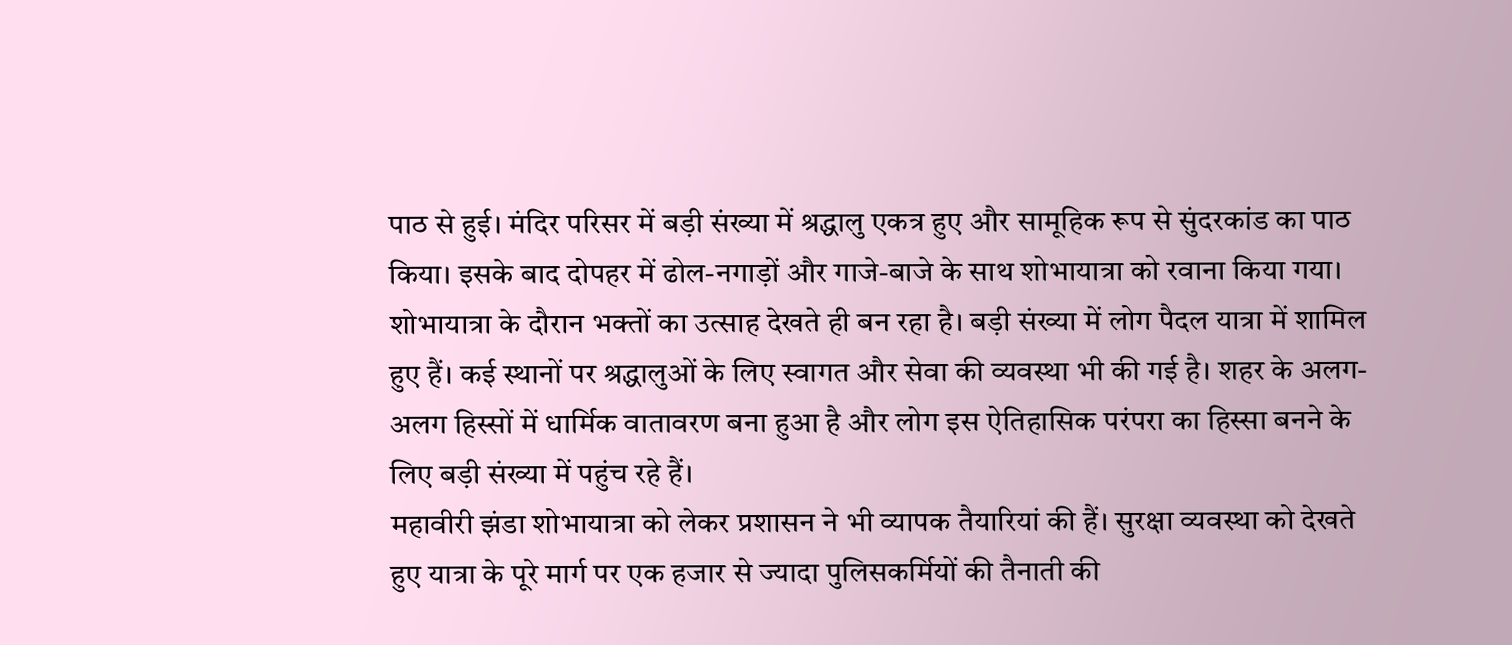पाठ से हुई। मंदिर परिसर में बड़ी संख्या में श्रद्धालु एकत्र हुए और सामूहिक रूप से सुंदरकांड का पाठ किया। इसके बाद दोपहर में ढोल-नगाड़ों और गाजे-बाजे के साथ शोभायात्रा को रवाना किया गया।
शोभायात्रा के दौरान भक्तों का उत्साह देखते ही बन रहा है। बड़ी संख्या में लोग पैदल यात्रा में शामिल हुए हैं। कई स्थानों पर श्रद्धालुओं के लिए स्वागत और सेवा की व्यवस्था भी की गई है। शहर के अलग-अलग हिस्सों में धार्मिक वातावरण बना हुआ है और लोग इस ऐतिहासिक परंपरा का हिस्सा बनने के लिए बड़ी संख्या में पहुंच रहे हैं।
महावीरी झंडा शोभायात्रा को लेकर प्रशासन ने भी व्यापक तैयारियां की हैं। सुरक्षा व्यवस्था को देखते हुए यात्रा के पूरे मार्ग पर एक हजार से ज्यादा पुलिसकर्मियों की तैनाती की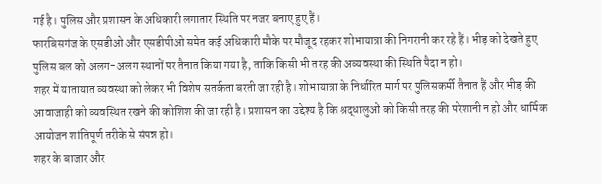गई है। पुलिस और प्रशासन के अधिकारी लगातार स्थिति पर नजर बनाए हुए हैं।
फारबिसगंज के एसडीओ और एसडीपीओ समेत कई अधिकारी मौके पर मौजूद रहकर शोभायात्रा की निगरानी कर रहे हैं। भीड़ को देखते हुए पुलिस बल को अलग-अलग स्थानों पर तैनात किया गया है, ताकि किसी भी तरह की अव्यवस्था की स्थिति पैदा न हो।
शहर में यातायात व्यवस्था को लेकर भी विशेष सतर्कता बरती जा रही है। शोभायात्रा के निर्धारित मार्ग पर पुलिसकर्मी तैनात हैं और भीड़ की आवाजाही को व्यवस्थित रखने की कोशिश की जा रही है। प्रशासन का उद्देश्य है कि श्रद्धालुओं को किसी तरह की परेशानी न हो और धार्मिक आयोजन शांतिपूर्ण तरीके से संपन्न हो।
शहर के बाजार और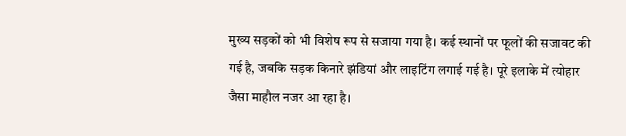मुख्य सड़कों को भी विशेष रूप से सजाया गया है। कई स्थानों पर फूलों की सजावट की गई है, जबकि सड़क किनारे झंडियां और लाइटिंग लगाई गई है। पूरे इलाके में त्योहार जैसा माहौल नजर आ रहा है।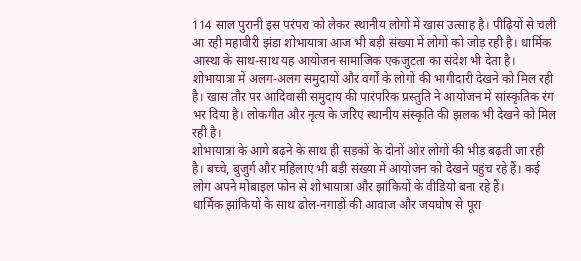114 साल पुरानी इस परंपरा को लेकर स्थानीय लोगों में खास उत्साह है। पीढ़ियों से चली आ रही महावीरी झंडा शोभायात्रा आज भी बड़ी संख्या में लोगों को जोड़ रही है। धार्मिक आस्था के साथ-साथ यह आयोजन सामाजिक एकजुटता का संदेश भी देता है।
शोभायात्रा में अलग-अलग समुदायों और वर्गों के लोगों की भागीदारी देखने को मिल रही है। खास तौर पर आदिवासी समुदाय की पारंपरिक प्रस्तुति ने आयोजन में सांस्कृतिक रंग भर दिया है। लोकगीत और नृत्य के जरिए स्थानीय संस्कृति की झलक भी देखने को मिल रही है।
शोभायात्रा के आगे बढ़ने के साथ ही सड़कों के दोनों ओर लोगों की भीड़ बढ़ती जा रही है। बच्चे, बुजुर्ग और महिलाएं भी बड़ी संख्या में आयोजन को देखने पहुंच रहे हैं। कई लोग अपने मोबाइल फोन से शोभायात्रा और झांकियों के वीडियो बना रहे हैं।
धार्मिक झांकियों के साथ ढोल-नगाड़ों की आवाज और जयघोष से पूरा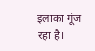इलाका गूंज रहा है।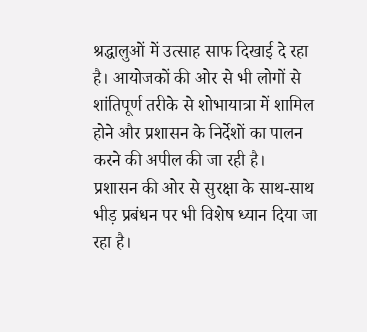श्रद्धालुओं में उत्साह साफ दिखाई दे रहा है। आयोजकों की ओर से भी लोगों से शांतिपूर्ण तरीके से शोभायात्रा में शामिल होने और प्रशासन के निर्देशों का पालन करने की अपील की जा रही है।
प्रशासन की ओर से सुरक्षा के साथ-साथ भीड़ प्रबंधन पर भी विशेष ध्यान दिया जा रहा है।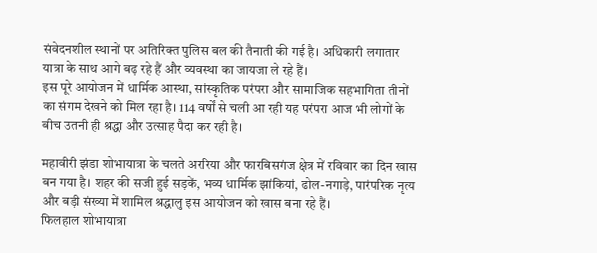संवेदनशील स्थानों पर अतिरिक्त पुलिस बल की तैनाती की गई है। अधिकारी लगातार यात्रा के साथ आगे बढ़ रहे हैं और व्यवस्था का जायजा ले रहे हैं।
इस पूरे आयोजन में धार्मिक आस्था, सांस्कृतिक परंपरा और सामाजिक सहभागिता तीनों का संगम देखने को मिल रहा है। 114 वर्षों से चली आ रही यह परंपरा आज भी लोगों के बीच उतनी ही श्रद्धा और उत्साह पैदा कर रही है।

महावीरी झंडा शोभायात्रा के चलते अररिया और फारबिसगंज क्षेत्र में रविवार का दिन खास बन गया है। शहर की सजी हुई सड़कें, भव्य धार्मिक झांकियां, ढोल-नगाड़े, पारंपरिक नृत्य और बड़ी संख्या में शामिल श्रद्धालु इस आयोजन को खास बना रहे हैं।
फिलहाल शोभायात्रा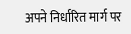अपने निर्धारित मार्ग पर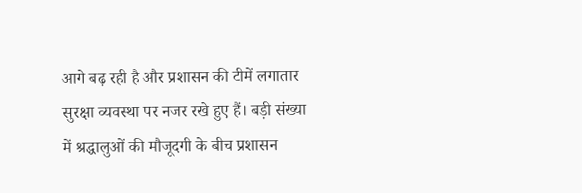आगे बढ़ रही है और प्रशासन की टीमें लगातार सुरक्षा व्यवस्था पर नजर रखे हुए हैं। बड़ी संख्या में श्रद्धालुओं की मौजूदगी के बीच प्रशासन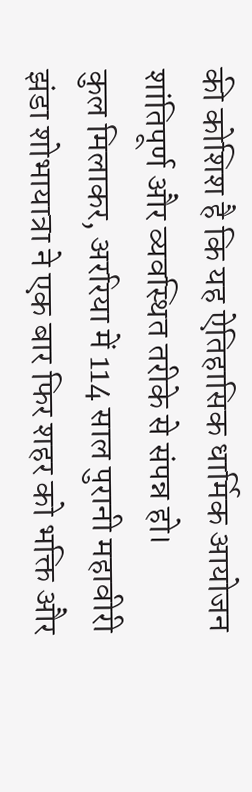की कोशिश है कि यह ऐतिहासिक धार्मिक आयोजन शांतिपूर्ण और व्यवस्थित तरीके से संपन्न हो।
कुल मिलाकर, अररिया में 114 साल पुरानी महावीरी झंडा शोभायात्रा ने एक बार फिर शहर को भक्ति और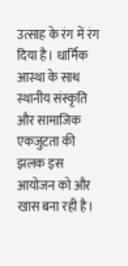उत्साह के रंग में रंग दिया है। धार्मिक आस्था के साथ स्थानीय संस्कृति और सामाजिक एकजुटता की झलक इस आयोजन को और खास बना रही है।